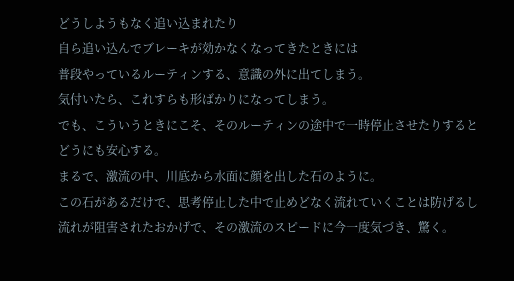どうしようもなく追い込まれたり
自ら追い込んでブレーキが効かなくなってきたときには
普段やっているルーティンする、意識の外に出てしまう。
気付いたら、これすらも形ばかりになってしまう。
でも、こういうときにこそ、そのルーティンの途中で一時停止させたりすると
どうにも安心する。
まるで、激流の中、川底から水面に顔を出した石のように。
この石があるだけで、思考停止した中で止めどなく流れていくことは防げるし
流れが阻害されたおかげで、その激流のスピードに今一度気づき、驚く。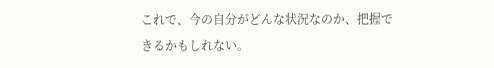これで、今の自分がどんな状況なのか、把握できるかもしれない。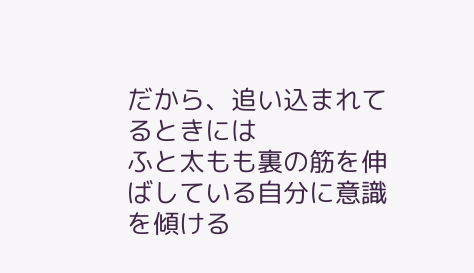だから、追い込まれてるときには
ふと太もも裏の筋を伸ばしている自分に意識を傾ける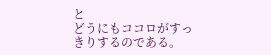と
どうにもココロがすっきりするのである。